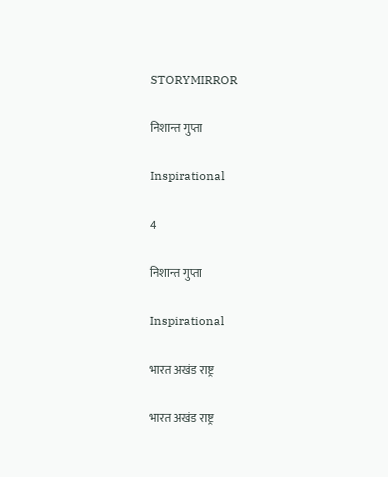STORYMIRROR

निशान्त गुप्ता

Inspirational

4

निशान्त गुप्ता

Inspirational

भारत अखंड राष्ट्र

भारत अखंड राष्ट्र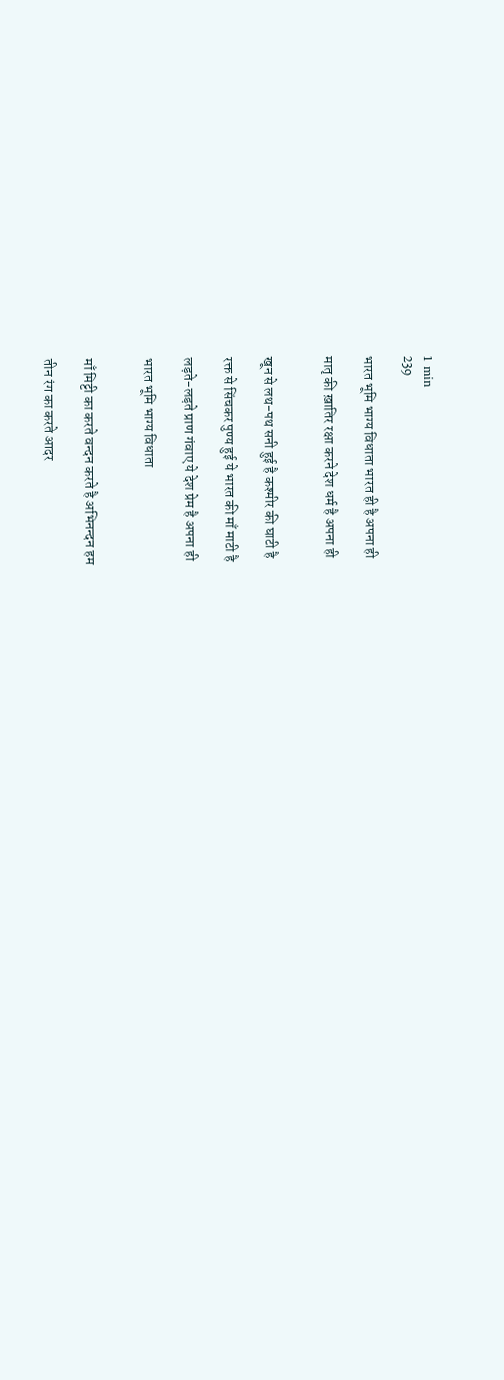1 min
239

भारत भूमि भाग्य विधाता भारत ही है अपना ही

मातृ की ख़ातिर रक्षा करने देश धर्म है अपना ही


खून से लथ-पथ सनी हुई है कश्मीर की घाटी है

रक्त से सिंचकर पुण्य हुई ये भारत की माँ माटी है

लड़ते-लड़ते प्राण गंवाए ये देश प्रेम है अपना ही

भारत भूमि भाग्य विधाता


माँ मिट्टी का करते वन्दन करते है अभिनन्दन हम

तीन रंग का करते आदर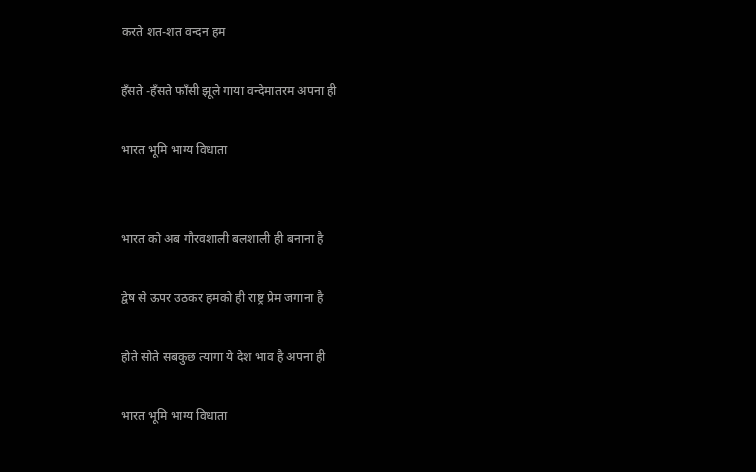करते शत-शत वन्दन हम

हँसते -हँसते फाँसी झूले गाया वन्देमातरम अपना ही

भारत भूमि भाग्य विधाता


भारत को अब गौरवशाली बलशाली ही बनाना है

द्वेष से ऊपर उठकर हमको ही राष्ट्र प्रेम जगाना है

होते सोते सबकुछ त्यागा ये देश भाव है अपना ही

भारत भूमि भाग्य विधाता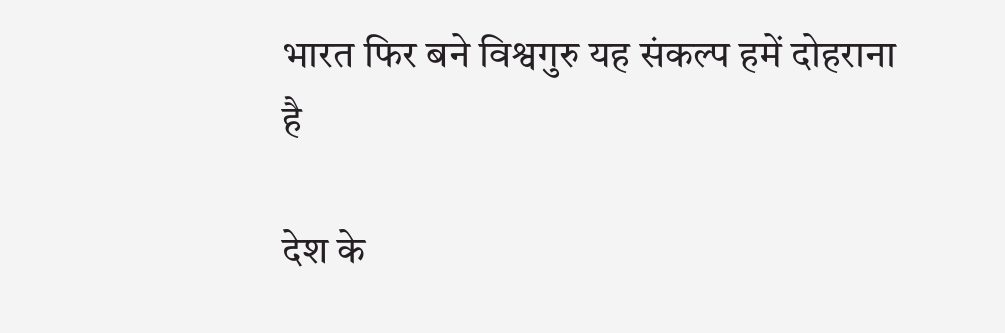भारत फिर बने विश्वगुरु यह संकल्प हमें दोहराना है

देश के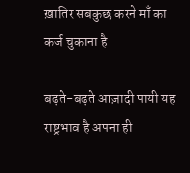ख़ातिर सबकुछ करने माँ का कर्ज चुकाना है

बढ़ते-बढ़ते आज़ादी पायी यह राष्ट्रभाव है अपना ही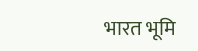भारत भूमि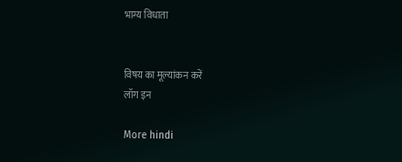भाग्य विधाता


विषय का मूल्यांकन करें
लॉग इन

More hindi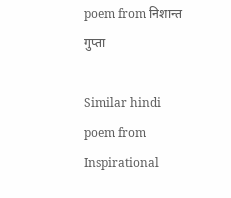poem from निशान्त गुप्ता

Similar hindi poem from Inspirational